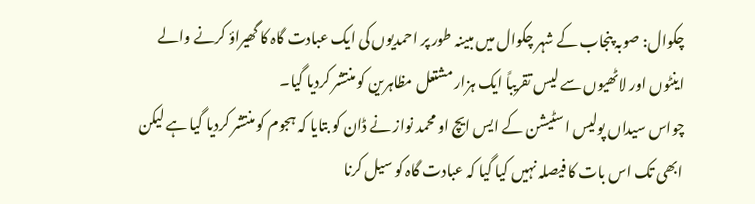چکوال: صوبہ پنجاب کے شہر چکوال میں مبینہ طور پر احمدیوں کی ایک عبادت گاہ کا گھیراؤ کرنے والے اینٹوں اور لاٹھیوں سے لیس تقریباً ایک ہزار مشتعل مظاہرین کو منتشر کردیا گیا۔
چواس سیداں پولیس اسٹیشن کے ایس ایچ او محمد نواز نے ڈان کو بتایا کہ ہجوم کو منتشر کردیا گیا ہے لیکن ابھی تک اس بات کا فیصلہ نہیں کیا گیا کہ عبادت گاہ کو سیل کرنا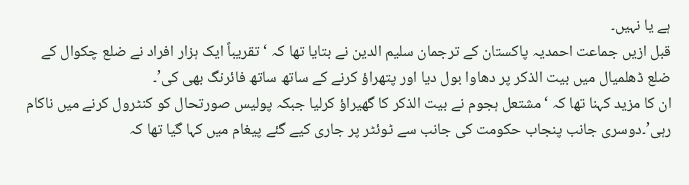ہے یا نہیں۔
قبل ازیں جماعت احمدیہ پاکستان کے ترجمان سلیم الدین نے بتایا تھا کہ ‘تقریباً ایک ہزار افراد نے ضلع چکوال کے ضلع ڈھلمیال میں بیت الذکر پر دھاوا بول دیا اور پتھراؤ کرنے کے ساتھ ساتھ فائرنگ بھی کی’۔
ان کا مزید کہنا تھا کہ ‘مشتعل ہجوم نے بیت الذکر کا گھیراؤ کرلیا جبکہ پولیس صورتحال کو کنٹرول کرنے میں ناکام رہی’۔دوسری جانب پنجاب حکومت کی جانب سے ٹوئٹر پر جاری کیے گئے پیغام میں کہا گیا تھا کہ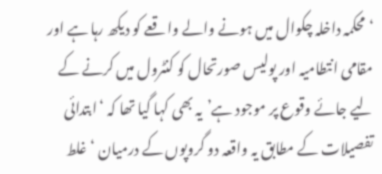‘محکمہ داخلہ چکوال میں ہونے والے واقعے کو دیکھ رہا ہے اور مقامی انتطامیہ اور پولیس صورتحال کو کنٹرول میں کرنے کے لیے جائے وقوع پر موجود ہے’یہ بھی کہا گیا تھا کہ ‘ابتدائی تفصیلات کے مطابق یہ واقعہ دو گروپوں کے درمیان ‘غلط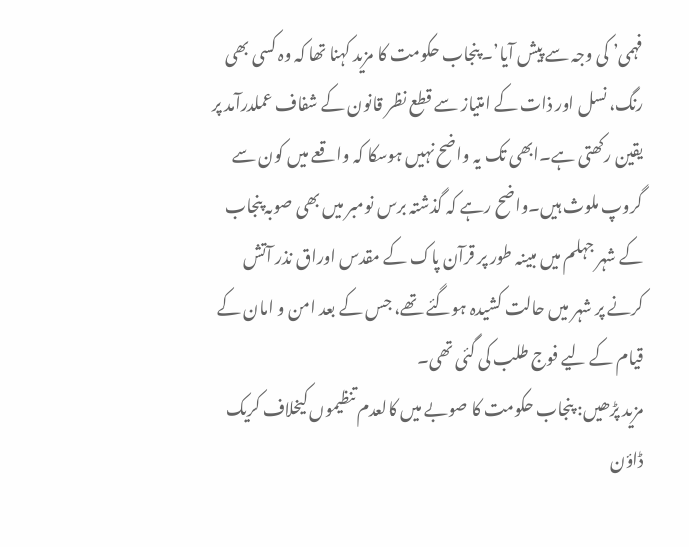فہمی’ کی وجہ سے پیش آیا’۔ پنجاب حکومت کا مزید کہنا تھا کہ وہ کسی بھی رنگ، نسل اور ذات کے امتیاز سے قطع نظر قانون کے شفاف عملدرآمد پر یقین رکھتی ہے۔ابھی تک یہ واضح نہیں ہوسکا کہ واقعے میں کون سے گروپ ملوث ہیں۔واضح رہے کہ گذشتہ برس نومبر میں بھی صوبہ پنجاب کے شہر جہلم میں مبینہ طور پر قرآن پاک کے مقدس اوراق نذر آتش کرنے پر شہر میں حالت کشیدہ ہوگئے تھے، جس کے بعد امن و امان کے قیام کے لیے فوج طلب کی گئی تھی۔
مزید پڑھیں: پنجاب حکومت کا صوبے میں کالعدم تنظیموں کیخلاف کریک ڈاؤن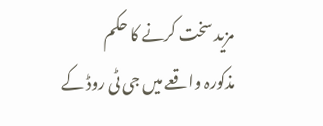مزید سخت کرنے کا حکم
مذکورہ واقعے میں جی ٹی روڈ کے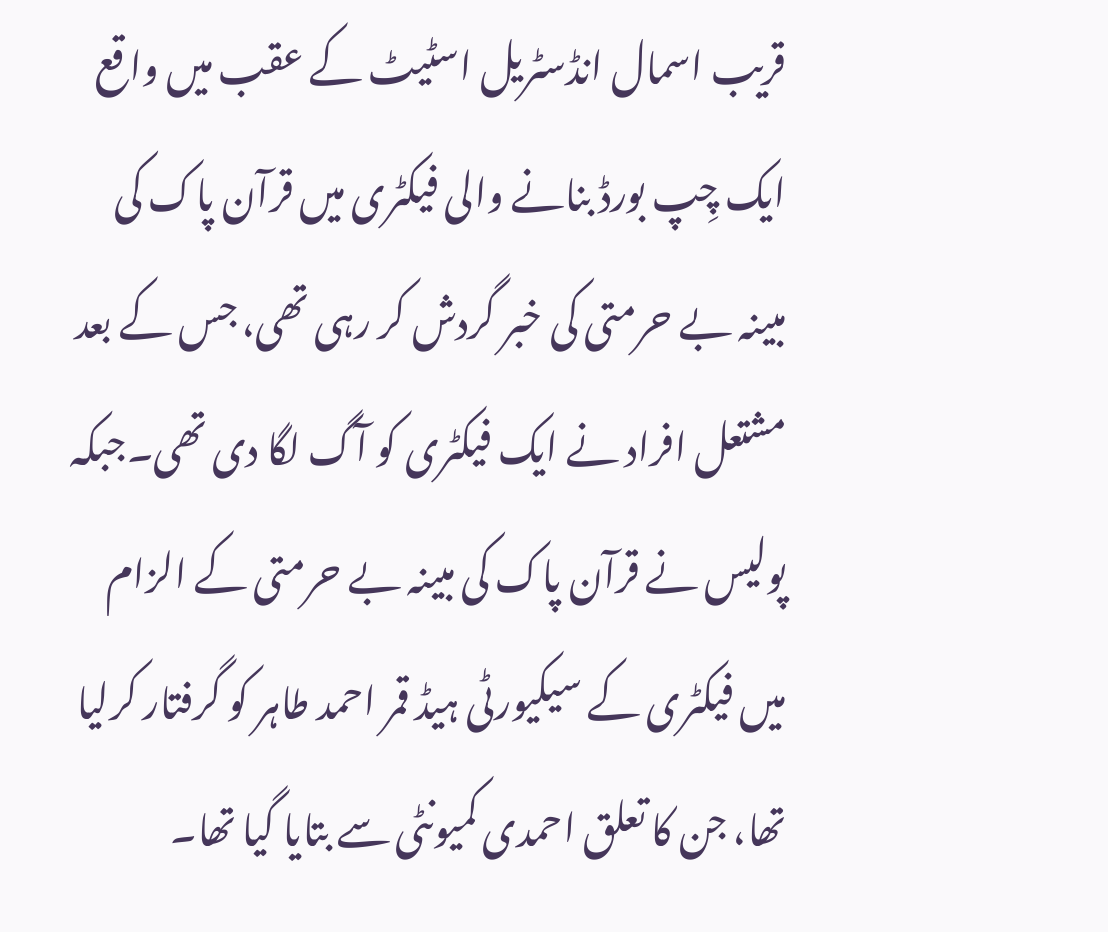قریب اسمال انڈسٹریل اسٹیٹ کے عقب میں واقع ایک چِپ بورڈ بنانے والی فیکٹری میں قرآن پاک کی مبینہ بے حرمتی کی خبر گردش کر رہی تھی، جس کے بعد مشتعل افراد نے ایک فیکٹری کو آگ لگا دی تھی۔جبکہ پولیس نے قرآن پاک کی مبینہ بے حرمتی کے الزام میں فیکٹری کے سیکیورٹی ہیڈ قمر احمد طاہر کو گرفتار کرلیا تھا، جن کا تعلق احمدی کمیونٹی سے بتایا گیا تھا۔